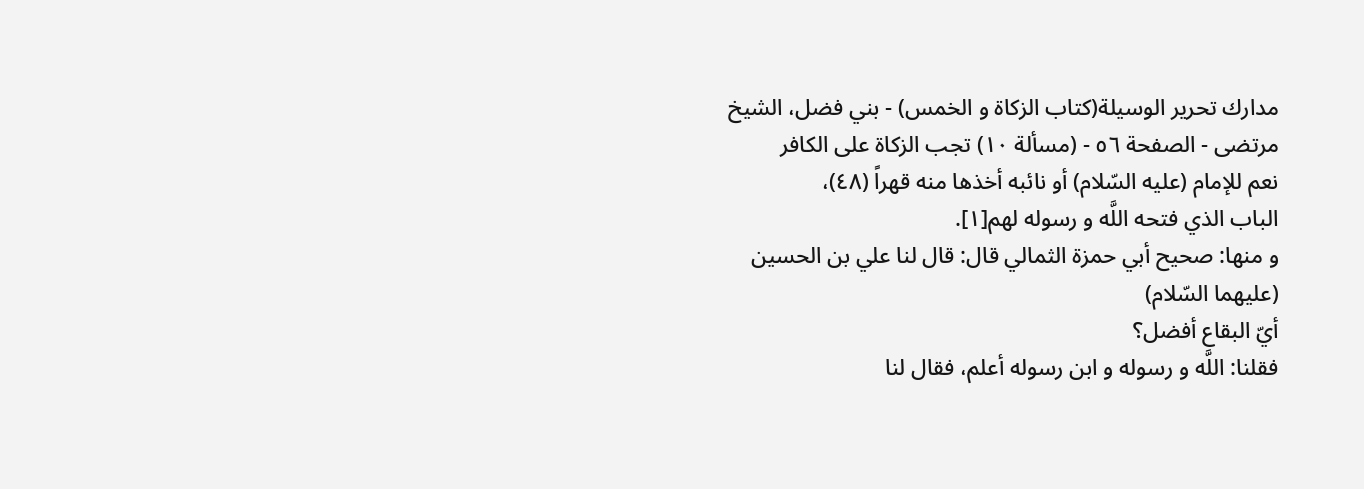مدارك تحرير الوسيلة(كتاب الزكاة و الخمس) - بني فضل، الشيخ مرتضى - الصفحة ٥٦ - (مسألة ١٠) تجب الزكاة على الكافر
نعم للإمام (عليه السّلام) أو نائبه أخذها منه قهراً (٤٨)،
الباب الذي فتحه اللَّه و رسوله لهم[١].
و منها: صحيح أبي حمزة الثمالي قال: قال لنا علي بن الحسين (عليهما السّلام)
أيّ البقاع أفضل؟
فقلنا: اللَّه و رسوله و ابن رسوله أعلم، فقال لنا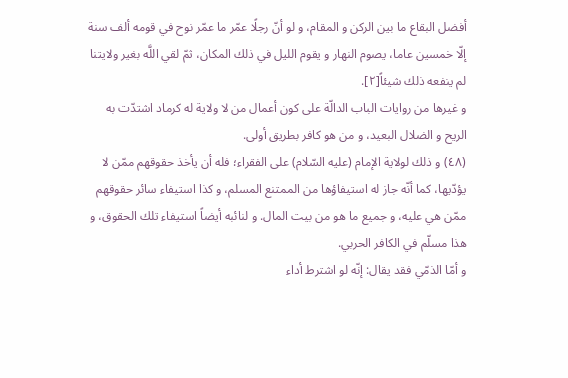أفضل البقاع ما بين الركن و المقام، و لو أنّ رجلًا عمّر ما عمّر نوح في قومه ألف سنة إلّا خمسين عاما، يصوم النهار و يقوم الليل في ذلك المكان، ثمّ لقي اللَّه بغير ولايتنا لم ينفعه ذلك شيئاً[٢].
و غيرها من روايات الباب الدالّة على كون أعمال من لا ولاية له كرماد اشتدّت به الريح و الضلال البعيد، و من هو كافر بطريق أولى.
(٤٨) و ذلك لولاية الإمام (عليه السّلام) على الفقراء؛ فله أن يأخذ حقوقهم ممّن لا يؤدّيها، كما أنّه جاز له استيفاؤها من الممتنع المسلم، و كذا استيفاء سائر حقوقهم ممّن هي عليه، و جميع ما هو من بيت المال. و لنائبه أيضاً استيفاء تلك الحقوق، و هذا مسلّم في الكافر الحربي.
و أمّا الذمّي فقد يقال: إنّه لو اشترط أداء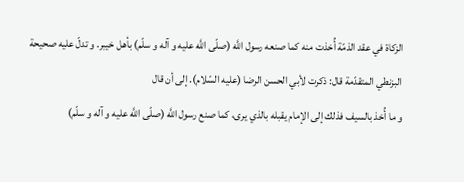الزكاة في عقد الذمّة أُخذت منه كما صنعه رسول اللَّه (صلّى اللَّه عليه و آله و سلّم) بأهل خيبر. و تدلّ عليه صحيحة البزنطي المتقدّمة قال: ذكرت لأبي الحسن الرضا (عليه السّلام). إلى أن قال
و ما أُخذ بالسيف فذلك إلى الإمام يقبله بالذي يرى، كما صنع رسول اللَّه (صلّى اللَّه عليه و آله و سلّم)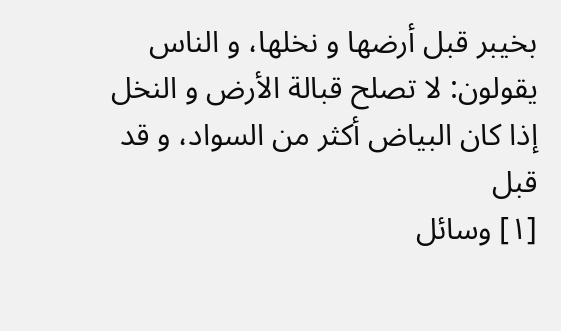بخيبر قبل أرضها و نخلها، و الناس يقولون: لا تصلح قبالة الأرض و النخل إذا كان البياض أكثر من السواد، و قد قبل
[١] وسائل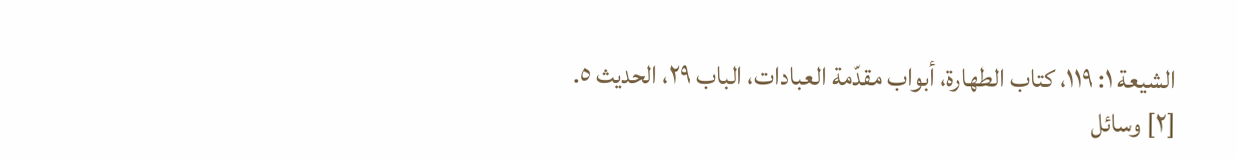الشيعة ١: ١١٩، كتاب الطهارة، أبواب مقدّمة العبادات، الباب ٢٩، الحديث ٥.
[٢] وسائل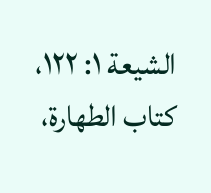الشيعة ١: ١٢٢، كتاب الطهارة،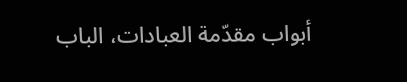أبواب مقدّمة العبادات، الباب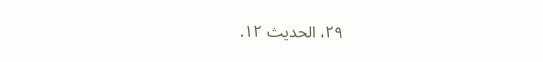٢٩، الحديث ١٢.